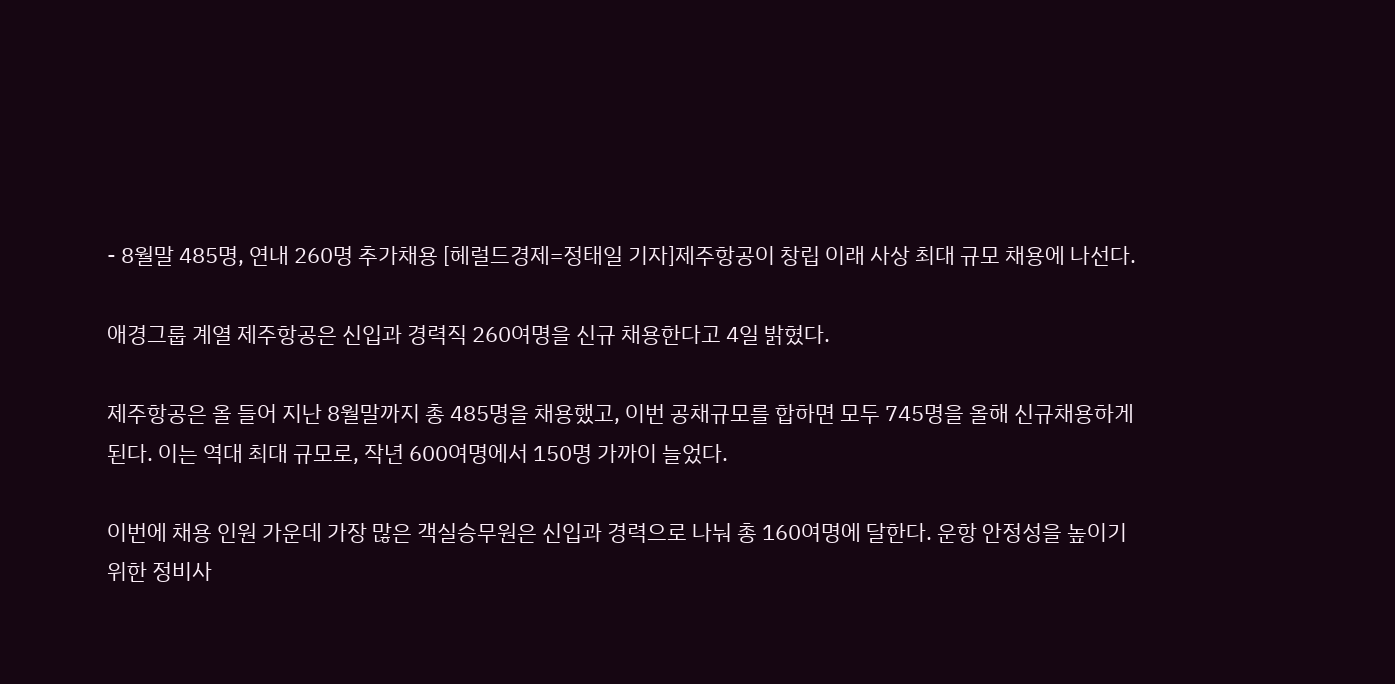- 8월말 485명, 연내 260명 추가채용 [헤럴드경제=정태일 기자]제주항공이 창립 이래 사상 최대 규모 채용에 나선다.

애경그룹 계열 제주항공은 신입과 경력직 260여명을 신규 채용한다고 4일 밝혔다.

제주항공은 올 들어 지난 8월말까지 총 485명을 채용했고, 이번 공채규모를 합하면 모두 745명을 올해 신규채용하게 된다. 이는 역대 최대 규모로, 작년 600여명에서 150명 가까이 늘었다.

이번에 채용 인원 가운데 가장 많은 객실승무원은 신입과 경력으로 나눠 총 160여명에 달한다. 운항 안정성을 높이기 위한 정비사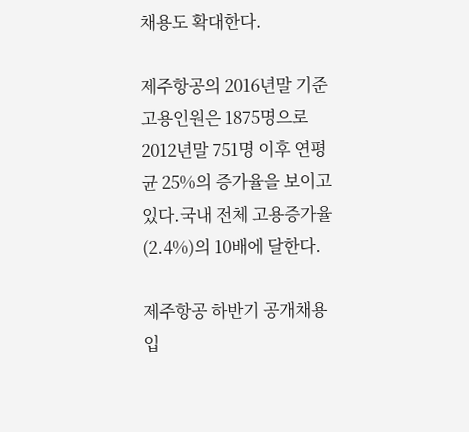채용도 확대한다.

제주항공의 2016년말 기준 고용인원은 1875명으로 2012년말 751명 이후 연평균 25%의 증가율을 보이고 있다.국내 전체 고용증가율(2.4%)의 10배에 달한다.

제주항공 하반기 공개채용 입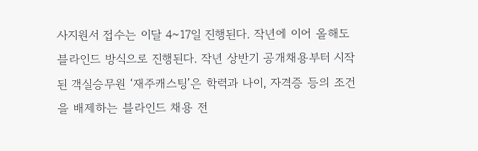사지원서 접수는 이달 4~17일 진행된다. 작년에 이어 올해도 블라인드 방식으로 진행된다. 작년 상반기 공개채용부터 시작된 객실승무원 ‘재주캐스팅’은 학력과 나이, 자격증 등의 조건을 배제하는 블라인드 채용 전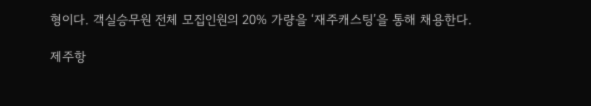형이다. 객실승무원 전체 모집인원의 20% 가량을 ‘재주캐스팅’을 통해 채용한다.

제주항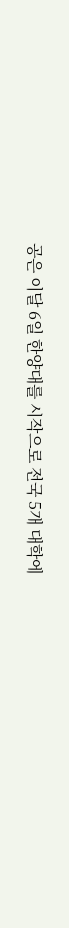공은 이달 6일 한양대를 시작으로 전국 5개 대학에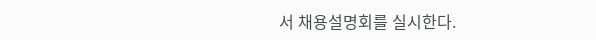서 채용설명회를 실시한다.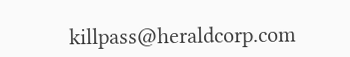killpass@heraldcorp.com